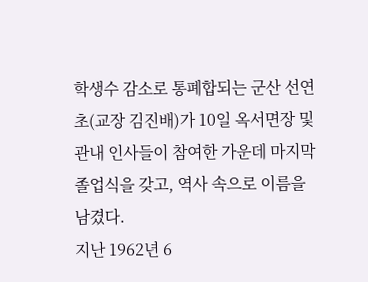학생수 감소로 통폐합되는 군산 선연초(교장 김진배)가 10일 옥서면장 및 관내 인사들이 참여한 가운데 마지막 졸업식을 갖고, 역사 속으로 이름을 남겼다.
지난 1962년 6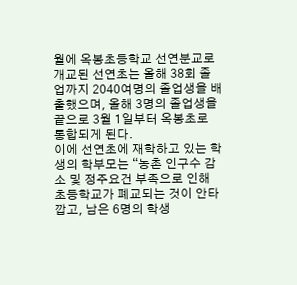월에 옥봉초등학교 선연분교로 개교된 선연초는 올해 38회 졸업까지 2040여명의 졸업생을 배출했으며, 올해 3명의 졸업생을 끝으로 3월 1일부터 옥봉초로 통합되게 된다.
이에 선연초에 재학하고 있는 학생의 학부모는 “농촌 인구수 감소 및 정주요건 부족으로 인해 초등학교가 폐교되는 것이 안타깝고, 남은 6명의 학생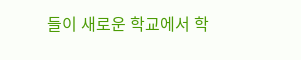들이 새로운 학교에서 학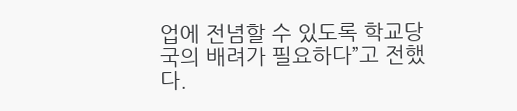업에 전념할 수 있도록 학교당국의 배려가 필요하다”고 전했다.